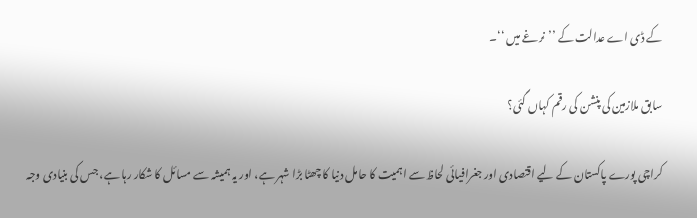کے ڈی اے عدالت کے ’’نرغے میں ‘‘۔

سابق ملازمین کی پنشن کی رقم کہاں گئی؟

کراچی پورے پاکستان کے لیے اقتصادی اور جغرافیائی لحاظ سے اہمیت کا حامل دنیا کا چھٹا بڑا شہر ہے، اور یہ ہمیشہ سے مسائل کا شکار رہا ہے، جس کی بنیادی وجہ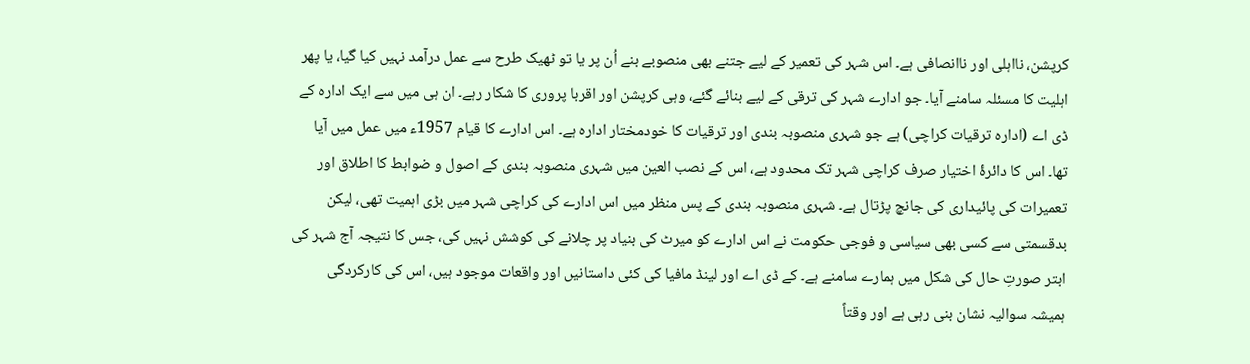کرپشن، نااہلی اور ناانصافی ہے۔ اس شہر کی تعمیر کے لیے جتنے بھی منصوبے بنے اُن پر یا تو ٹھیک طرح سے عمل درآمد نہیں کیا گیا، یا پھر اہلیت کا مسئلہ سامنے آیا۔ جو ادارے شہر کی ترقی کے لیے بنائے گئے، وہی کرپشن اور اقربا پروری کا شکار رہے۔ ان ہی میں سے ایک ادارہ کے ڈی اے (ادارہ ترقیات کراچی) ہے جو شہری منصوبہ بندی اور ترقیات کا خودمختار ادارہ ہے۔ اس ادارے کا قیام 1957ء میں عمل میں آیا تھا۔ اس کا دائرۂ اختیار صرف کراچی شہر تک محدود ہے، اس کے نصب العین میں شہری منصوبہ بندی کے اصول و ضوابط کا اطلاق اور تعمیرات کی پائیداری کی جانچ پڑتال ہے۔ شہری منصوبہ بندی کے پس منظر میں اس ادارے کی کراچی شہر میں بڑی اہمیت تھی، لیکن بدقسمتی سے کسی بھی سیاسی و فوجی حکومت نے اس ادارے کو میرٹ کی بنیاد پر چلانے کی کوشش نہیں کی، جس کا نتیجہ آج شہر کی ابتر صورتِ حال کی شکل میں ہمارے سامنے ہے۔ کے ڈی اے اور لینڈ مافیا کی کئی داستانیں اور واقعات موجود ہیں، اس کی کارکردگی ہمیشہ سوالیہ نشان بنی رہی ہے اور وقتاً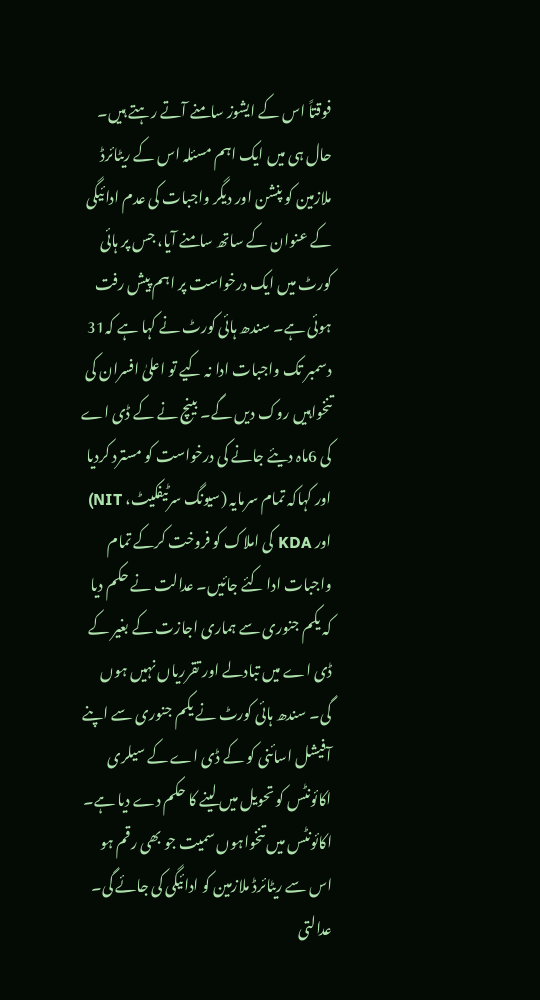فوقتاً اس کے ایشوز سامنے آتے رہتے ہیں۔ حال ہی میں ایک اہم مسئلہ اس کے ریٹائرڈ ملازمین کو پنشن اور دیگر واجبات کی عدم ادائیگی کے عنوان کے ساتھ سامنے آیا، جس پر ہائی کورٹ میں ایک درخواست پر اہم پیش رفت ہوئی ہے۔ سندھ ہائی کورٹ نے کہا ہے کہ31 دسمبر تک واجبات ادا نہ کیے تو اعلیٰ افسران کی تنخواہیں روک دیں گے۔ بینچ نے کے ڈی اے کی 6ماہ دیئے جانے کی درخواست کو مسترد کردیا اور کہاکہ تمام سرمایہ (سیونگ سرٹیفکیٹ، NIT) اور KDA کی املاک کو فروخت کرکے تمام واجبات ادا کئے جائیں۔ عدالت نے حکم دیا کہ یکم جنوری سے ہماری اجازت کے بغیر کے ڈی اے میں تبادلے اور تقرریاں نہیں ہوں گی۔ سندھ ہائی کورٹ نے یکم جنوری سے اپنے آفیشل اسائنی کو کے ڈی اے کے سیلری اکائونٹس کو تحویل میں لینے کا حکم دے دیا ہے۔ اکائونٹس میں تنخواہوں سمیت جو بھی رقم ہو اس سے ریٹائرڈ ملازمین کو ادائیگی کی جائے گی۔ عدالتی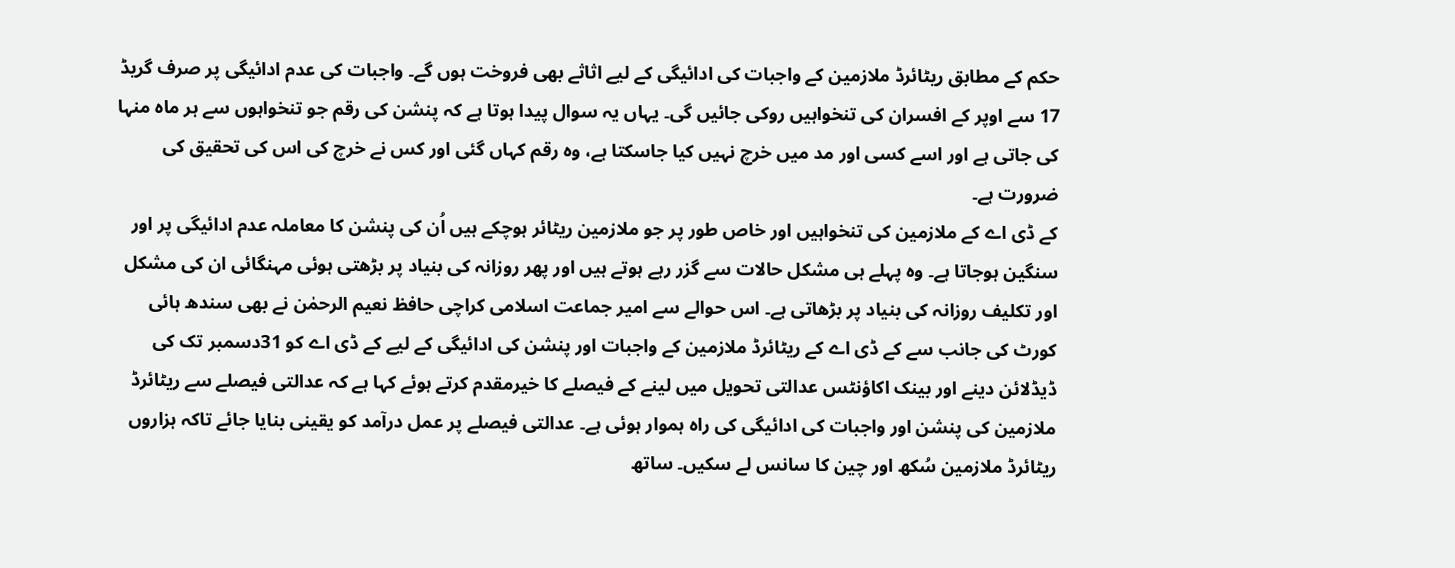حکم کے مطابق ریٹائرڈ ملازمین کے واجبات کی ادائیگی کے لیے اثاثے بھی فروخت ہوں گے۔ واجبات کی عدم ادائیگی پر صرف گریڈ 17 سے اوپر کے افسران کی تنخواہیں روکی جائیں گی۔ یہاں یہ سوال پیدا ہوتا ہے کہ پنشن کی رقم جو تنخواہوں سے ہر ماہ منہا کی جاتی ہے اور اسے کسی اور مد میں خرچ نہیں کیا جاسکتا ہے، وہ رقم کہاں گئی اور کس نے خرچ کی اس کی تحقیق کی ضرورت ہے۔
کے ڈی اے کے ملازمین کی تنخواہیں اور خاص طور پر جو ملازمین ریٹائر ہوچکے ہیں اُن کی پنشن کا معاملہ عدم ادائیگی پر اور سنگین ہوجاتا ہے۔ وہ پہلے ہی مشکل حالات سے گزر رہے ہوتے ہیں اور پھر روزانہ کی بنیاد پر بڑھتی ہوئی مہنگائی ان کی مشکل اور تکلیف روزانہ کی بنیاد پر بڑھاتی ہے۔ اس حوالے سے امیر جماعت اسلامی کراچی حافظ نعیم الرحمٰن نے بھی سندھ ہائی کورٹ کی جانب سے کے ڈی اے کے ریٹائرڈ ملازمین کے واجبات اور پنشن کی ادائیگی کے لیے کے ڈی اے کو 31دسمبر تک کی ڈیڈلائن دینے اور بینک اکاؤنٹس عدالتی تحویل میں لینے کے فیصلے کا خیرمقدم کرتے ہوئے کہا ہے کہ عدالتی فیصلے سے ریٹائرڈ ملازمین کی پنشن اور واجبات کی ادائیگی کی راہ ہموار ہوئی ہے۔ عدالتی فیصلے پر عمل درآمد کو یقینی بنایا جائے تاکہ ہزاروں ریٹائرڈ ملازمین سُکھ اور چین کا سانس لے سکیں۔ ساتھ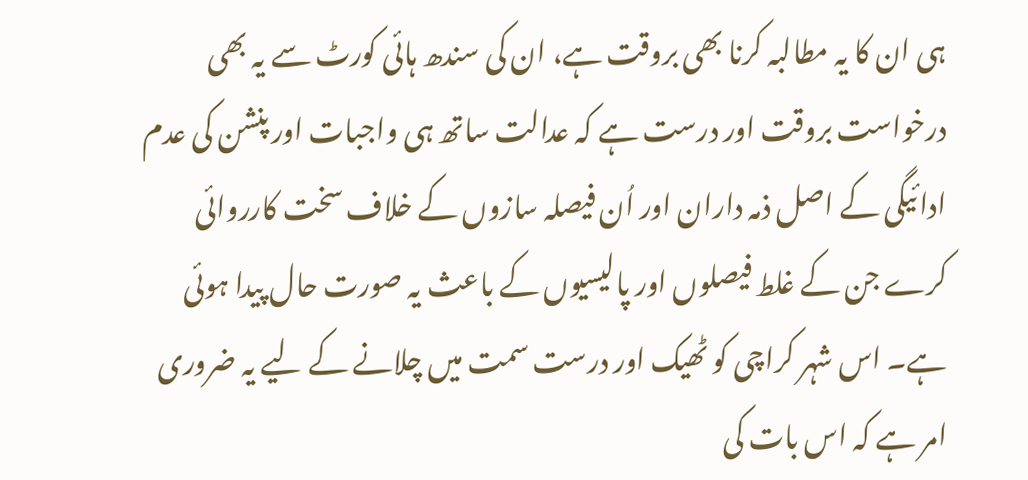ہی ان کا یہ مطالبہ کرنا بھی بروقت ہے، ان کی سندھ ہائی کورٹ سے یہ بھی درخواست بروقت اور درست ہے کہ عدالت ساتھ ہی واجبات اور پنشن کی عدم ادائیگی کے اصل ذمہ داران اور اُن فیصلہ سازوں کے خلاف سخت کارروائی کرے جن کے غلط فیصلوں اور پالیسیوں کے باعث یہ صورت حال پیدا ہوئی ہے۔ اس شہر کراچی کو ٹھیک اور درست سمت میں چلانے کے لیے یہ ضروری امر ہے کہ اس بات کی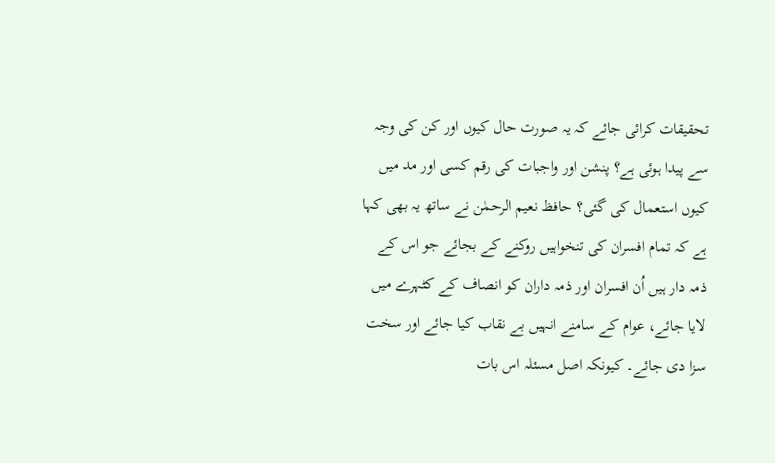تحقیقات کرائی جائے کہ یہ صورت حال کیوں اور کن کی وجہ سے پیدا ہوئی ہے؟ پنشن اور واجبات کی رقم کسی اور مد میں کیوں استعمال کی گئی؟ حافظ نعیم الرحمٰن نے ساتھ یہ بھی کہا ہے کہ تمام افسران کی تنخواہیں روکنے کے بجائے جو اس کے ذمہ دار ہیں اُن افسران اور ذمہ داران کو انصاف کے کٹہرے میں لایا جائے، عوام کے سامنے انہیں بے نقاب کیا جائے اور سخت سزا دی جائے۔ کیونکہ اصل مسئلہ اس بات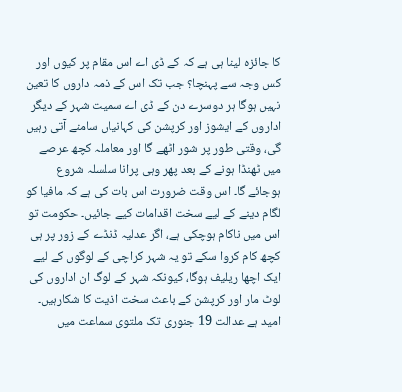کا جائزہ لینا ہی ہے کہ کے ڈی اے اس مقام پر کیوں اور کس وجہ سے پہنچا؟ جب تک اس کے ذمہ داروں کا تعین نہیں ہوگا ہر دوسرے دن کے ڈی اے سمیت شہر کے دیگر اداروں کے ایشوز اور کرپشن کی کہانیاں سامنے آتی رہیں گی، وقتی طور پر شور اٹھے گا اور معاملہ کچھ عرصے میں ٹھنڈا ہونے کے بعد پھر وہی پرانا سلسلہ شروع ہوجائے گا۔ اس وقت ضرورت اس بات کی ہے کہ مافیا کو لگام دینے کے لیے سخت اقدامات کیے جائیں۔ حکومت تو اس میں ناکام ہوچکی ہے، اگر عدلیہ ڈنڈے کے زور پر ہی کچھ کام کروا سکے تو یہ شہر کراچی کے لوگوں کے لیے ایک اچھا ریلیف ہوگا، کیونکہ شہر کے لوگ ان اداروں کی لوٹ مار اور کرپشن کے باعث سخت اذیت کا شکارہیں۔ امید ہے عدالت 19 جنوری تک ملتوی سماعت میں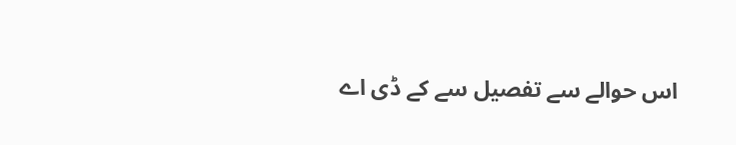اس حوالے سے تفصیل سے کے ڈی اے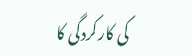کی کارکردگی کا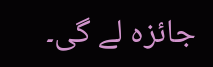جائزہ لے گی۔